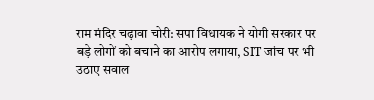राम मंदिर चढ़ावा चोरी: सपा विधायक ने योगी सरकार पर बड़े लोगों को बचाने का आरोप लगाया, SIT जांच पर भी उठाए सवाल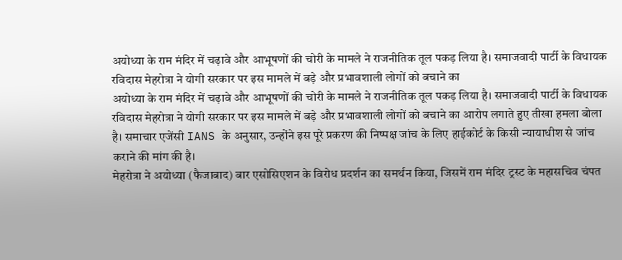अयोध्या के राम मंदिर में चढ़ावे और आभूषणों की चोरी के मामले ने राजनीतिक तूल पकड़ लिया है। समाजवादी पार्टी के विधायक रविदास मेहरोत्रा ने योगी सरकार पर इस मामले में बड़े और प्रभावशाली लोगों को बचाने का
अयोध्या के राम मंदिर में चढ़ावे और आभूषणों की चोरी के मामले ने राजनीतिक तूल पकड़ लिया है। समाजवादी पार्टी के विधायक रविदास मेहरोत्रा ने योगी सरकार पर इस मामले में बड़े और प्रभावशाली लोगों को बचाने का आरोप लगाते हुए तीखा हमला बोला है। समाचार एजेंसी IANS के अनुसार, उन्होंने इस पूरे प्रकरण की निष्पक्ष जांच के लिए हाईकोर्ट के किसी न्यायाधीश से जांच कराने की मांग की है।
मेहरोत्रा ने अयोध्या (फैजाबाद) बार एसोसिएशन के विरोध प्रदर्शन का समर्थन किया, जिसमें राम मंदिर ट्रस्ट के महासचिव चंपत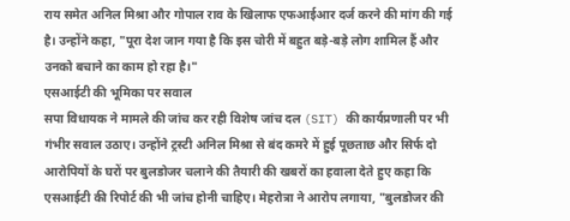राय समेत अनिल मिश्रा और गोपाल राव के खिलाफ एफआईआर दर्ज करने की मांग की गई है। उन्होंने कहा, "पूरा देश जान गया है कि इस चोरी में बहुत बड़े-बड़े लोग शामिल हैं और उनको बचाने का काम हो रहा है।"
एसआईटी की भूमिका पर सवाल
सपा विधायक ने मामले की जांच कर रही विशेष जांच दल (SIT) की कार्यप्रणाली पर भी गंभीर सवाल उठाए। उन्होंने ट्रस्टी अनिल मिश्रा से बंद कमरे में हुई पूछताछ और सिर्फ दो आरोपियों के घरों पर बुलडोजर चलाने की तैयारी की खबरों का हवाला देते हुए कहा कि एसआईटी की रिपोर्ट की भी जांच होनी चाहिए। मेहरोत्रा ने आरोप लगाया, "बुलडोजर की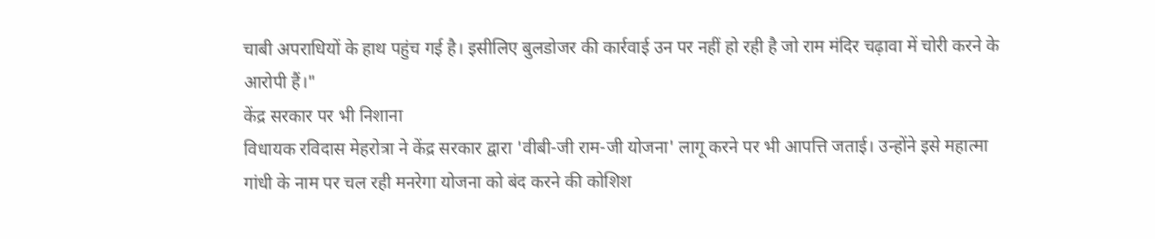चाबी अपराधियों के हाथ पहुंच गई है। इसीलिए बुलडोजर की कार्रवाई उन पर नहीं हो रही है जो राम मंदिर चढ़ावा में चोरी करने के आरोपी हैं।"
केंद्र सरकार पर भी निशाना
विधायक रविदास मेहरोत्रा ने केंद्र सरकार द्वारा 'वीबी-जी राम-जी योजना' लागू करने पर भी आपत्ति जताई। उन्होंने इसे महात्मा गांधी के नाम पर चल रही मनरेगा योजना को बंद करने की कोशिश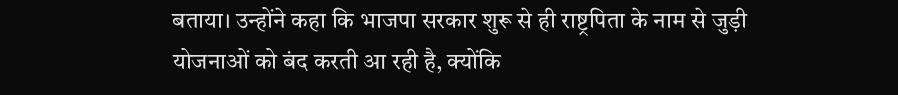बताया। उन्होंने कहा कि भाजपा सरकार शुरू से ही राष्ट्रपिता के नाम से जुड़ी योजनाओं को बंद करती आ रही है, क्योंकि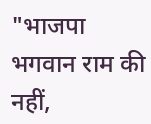"भाजपा भगवान राम की नहीं,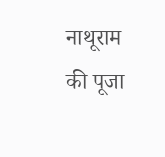नाथूराम की पूजा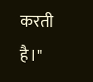करती है।"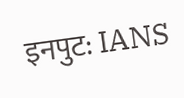इनपुट: IANS